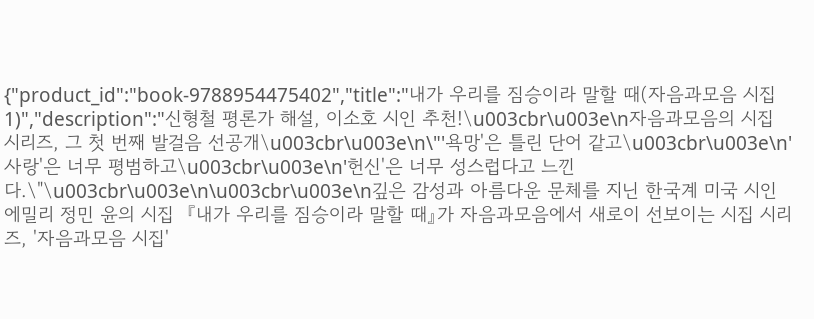{"product_id":"book-9788954475402","title":"내가 우리를 짐승이라 말할 때(자음과모음 시집 1)","description":"신형철 평론가 해설, 이소호 시인 추천!\u003cbr\u003e\n자음과모음의 시집 시리즈, 그 첫 번째 발걸음 선공개\u003cbr\u003e\n\"'욕망'은 틀린 단어 같고\u003cbr\u003e\n'사랑'은 너무 평범하고\u003cbr\u003e\n'헌신'은 너무 성스럽다고 느낀다.\"\u003cbr\u003e\n\u003cbr\u003e\n깊은 감성과 아름다운 문체를 지닌 한국계 미국 시인 에밀리 정민 윤의 시집  『내가 우리를 짐승이라 말할 때』가 자음과모음에서 새로이 선보이는 시집 시리즈, '자음과모음 시집'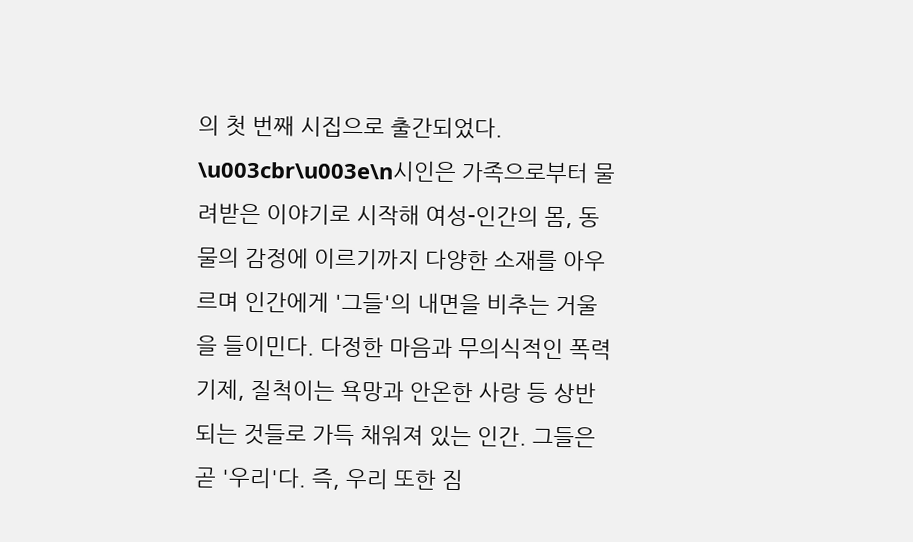의 첫 번째 시집으로 출간되었다. \u003cbr\u003e\n시인은 가족으로부터 물려받은 이야기로 시작해 여성-인간의 몸, 동물의 감정에 이르기까지 다양한 소재를 아우르며 인간에게 '그들'의 내면을 비추는 거울을 들이민다. 다정한 마음과 무의식적인 폭력 기제, 질척이는 욕망과 안온한 사랑 등 상반되는 것들로 가득 채워져 있는 인간. 그들은 곧 '우리'다. 즉, 우리 또한 짐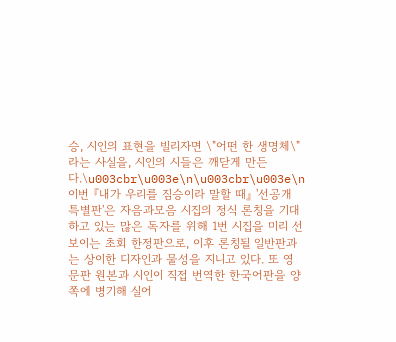승, 시인의 표현을 빌리자면 \"어떤 한 생명체\"라는 사실을, 시인의 시들은 깨닫게 만든다.\u003cbr\u003e\n\u003cbr\u003e\n이번 『내가 우리를 짐승이라 말할 때』 '선공개 특별판'은 자음과모음 시집의 정식 론칭을 기대하고 있는 많은 독자를 위해 1번 시집을 미리 선보이는 초회 한정판으로, 이후 론칭될 일반판과는 상이한 디자인과 물성을 지니고 있다. 또 영문판 원본과 시인이 직접 번역한 한국어판을 양쪽에 병기해 실어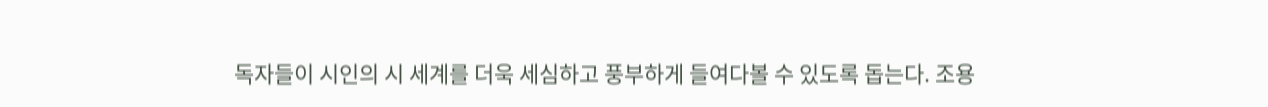독자들이 시인의 시 세계를 더욱 세심하고 풍부하게 들여다볼 수 있도록 돕는다. 조용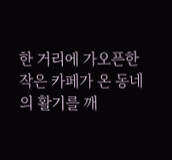한 거리에 가오픈한 작은 카페가 온 동네의 활기를 깨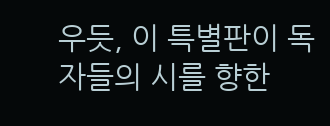우듯, 이 특별판이 독자들의 시를 향한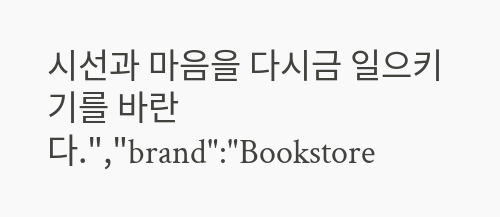시선과 마음을 다시금 일으키기를 바란다.","brand":"Bookstore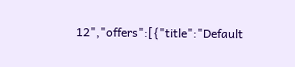12","offers":[{"title":"Default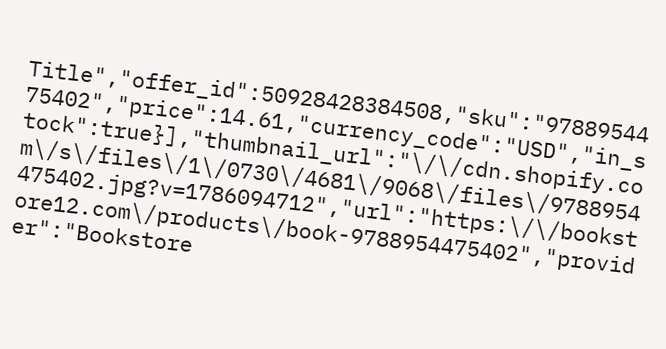Title","offer_id":50928428384508,"sku":"9788954475402","price":14.61,"currency_code":"USD","in_stock":true}],"thumbnail_url":"\/\/cdn.shopify.com\/s\/files\/1\/0730\/4681\/9068\/files\/9788954475402.jpg?v=1786094712","url":"https:\/\/bookstore12.com\/products\/book-9788954475402","provider":"Bookstore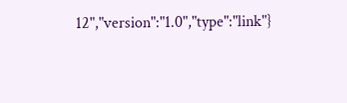12","version":"1.0","type":"link"}